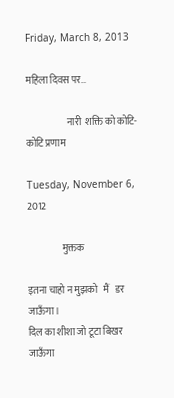Friday, March 8, 2013

महिला दिवस पर…

                     नारी  शक्ति को कोटि-कोटि प्रणाम

Tuesday, November 6, 2012

                  मुक्तक

इतना चाहो न मुझको   मैं   डर  जाऊँगा ।
दिल का शीशा जो टूटा बिखर जाऊँगा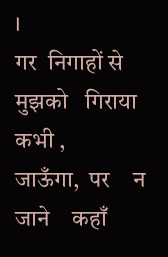।
गर  निगाहों से   मुझको   गिराया   कभी ,
जाऊँगा,  पर    न  जाने    कहाँ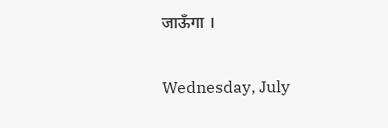जाऊँगा ।

Wednesday, July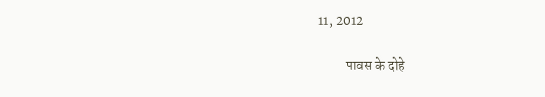11, 2012

          पावस के दोहे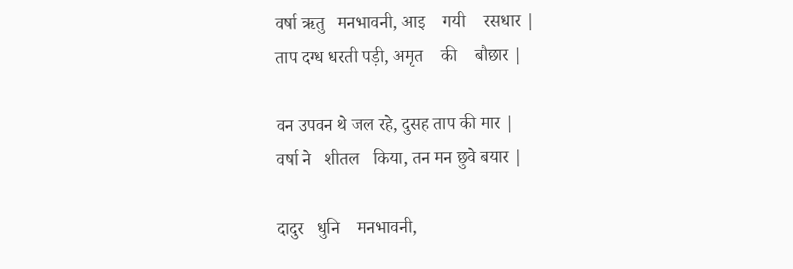वर्षा ऋतु   मनभावनी, आइ    गयी    रसधार |
ताप दग्ध धरती पड़ी, अमृत    की    बौछार |

वन उपवन थे जल रहे, दुसह ताप की मार |
वर्षा ने   शीतल   किया, तन मन छुवे बयार |

दादुर   धुनि    मनभावनी,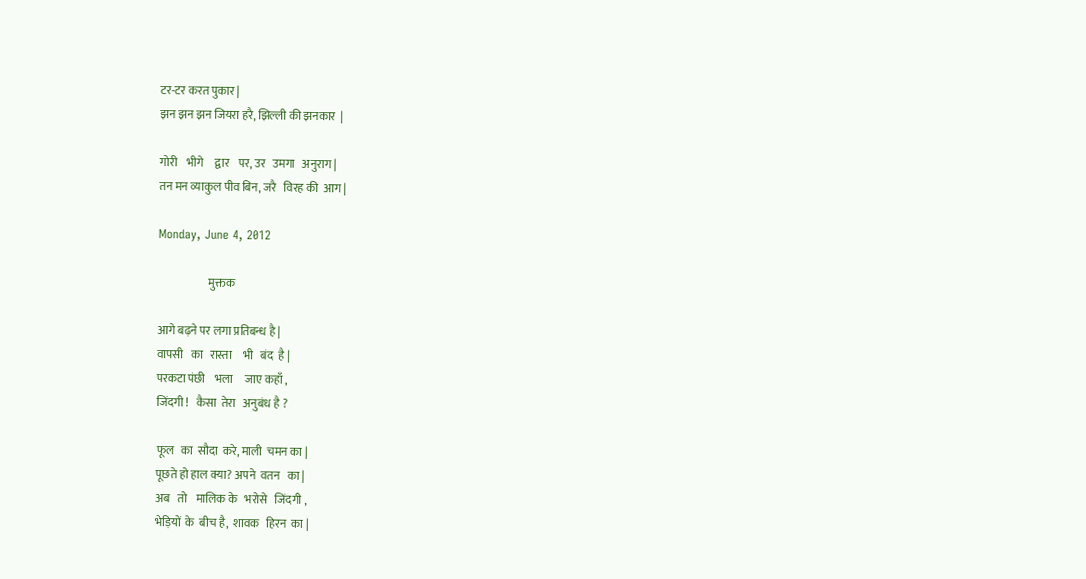टर-टर करत पुकार |
झन झन झन जियरा हरै, झिल्ली की झनकार  |

गोरी    भीगे     द्वार    पर, उर   उमगा   अनुराग |
तन मन व्याकुल पीव बिन, जरै   विरह की  आग |

Monday, June 4, 2012

                      मुक्तक

आगे बढ़ने पर लगा प्रतिबन्ध है |
वापसी   का   रास्ता     भी   बंद  है |
परकटा पंछी    भला     जाए कहाँ ,
जिंदगी !   कैसा  तेरा   अनुबंध है ?

फूल   का  सौदा  करे, माली  चमन का |
पूछते हो हाल क्या? अपने  वतन   का |
अब   तो    मालिक के   भरोसे   जिंदगी ,
भेड़ियों  के  बीच है,  शावक   हिरन  का |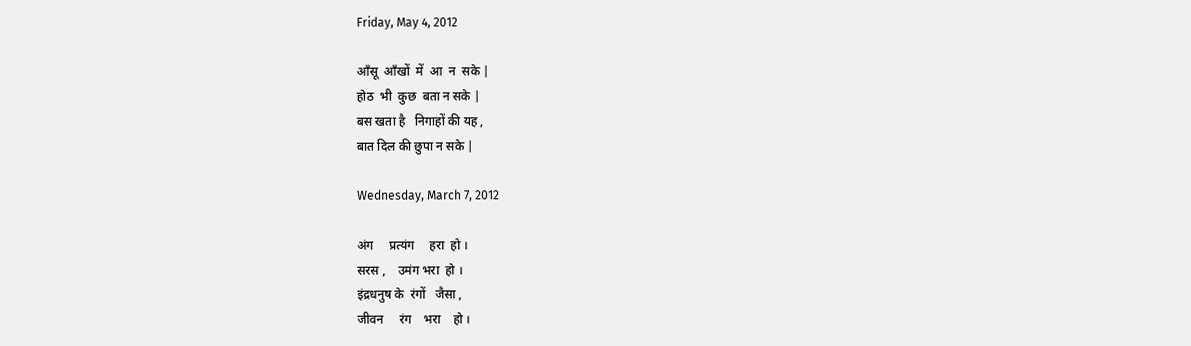Friday, May 4, 2012

आँसू  आँखों  में  आ  न  सके |
होठ  भी  कुछ  बता न सके |
बस खता है   निगाहों की यह ,
बात दिल की छुपा न सके |

Wednesday, March 7, 2012

अंग     प्रत्यंग     हरा  हो ।
सरस ,    उमंग भरा  हो ।
इंद्रधनुष के  रंगों   जैसा ,
जीवन     रंग    भरा    हो ।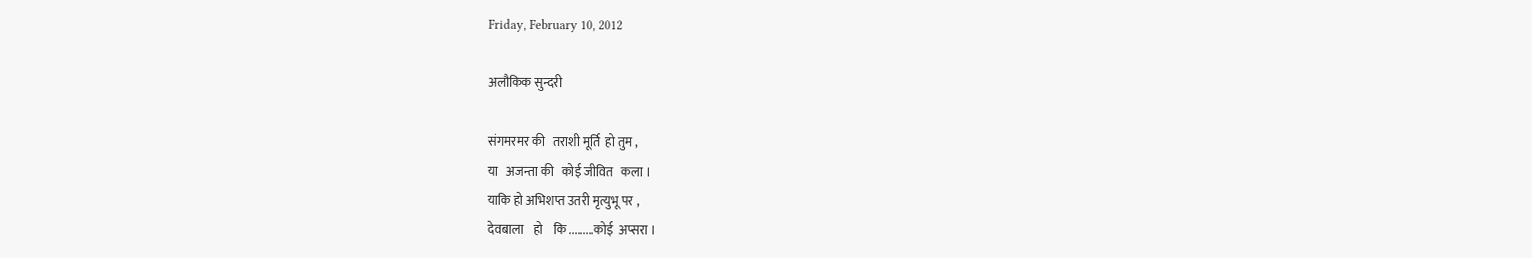Friday, February 10, 2012

अलौकिक सुन्दरी

संगमरमर की   तराशी मूर्ति  हो तुम ,
या   अजन्ता की   कोई जीवित   कला ।
याकि हो अभिशप्त उतरी मृत्युभू पर ,
देवबाला    हो    कि .........कोई  अप्सरा ।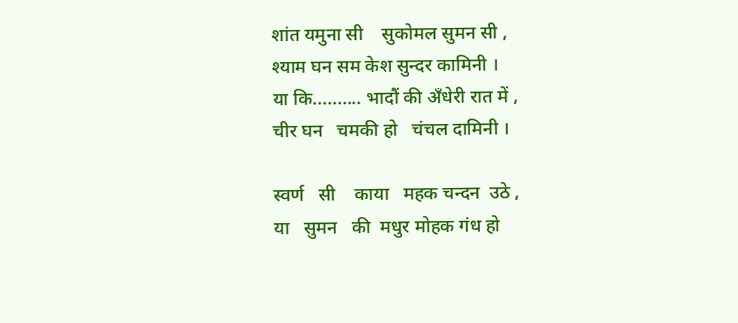शांत यमुना सी    सुकोमल सुमन सी ,
श्याम घन सम केश सुन्दर कामिनी ।
या कि.......... भादौं की अँधेरी रात में ,
चीर घन   चमकी हो   चंचल दामिनी ।

स्वर्ण   सी    काया   महक चन्दन  उठे ,
या   सुमन   की  मधुर मोहक गंध हो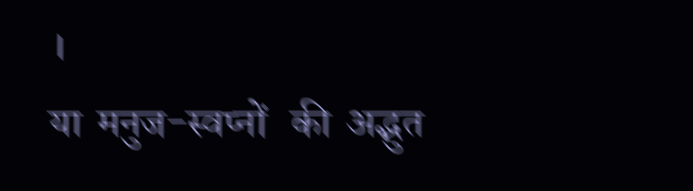।
या  मनुज-स्वप्नों   की  अद्भुत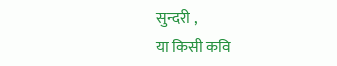सुन्दरी ,
या किसी कवि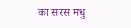का सरस मधु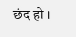छंद हो ।